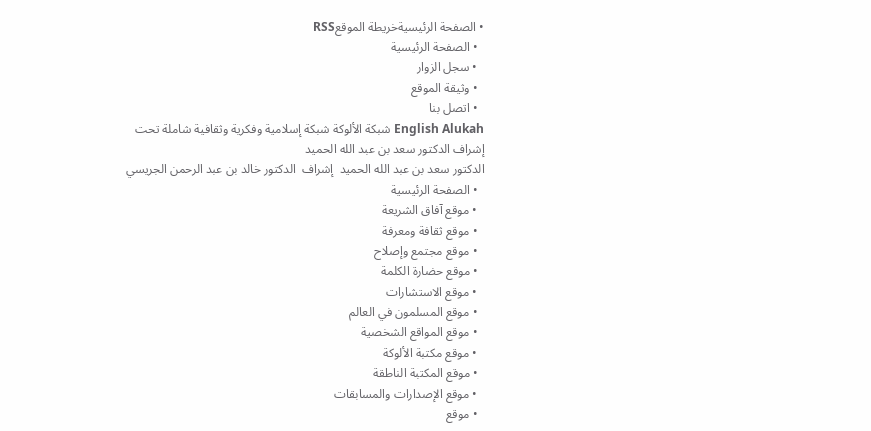• الصفحة الرئيسيةخريطة الموقعRSS
  • الصفحة الرئيسية
  • سجل الزوار
  • وثيقة الموقع
  • اتصل بنا
English Alukah شبكة الألوكة شبكة إسلامية وفكرية وثقافية شاملة تحت إشراف الدكتور سعد بن عبد الله الحميد
الدكتور سعد بن عبد الله الحميد  إشراف  الدكتور خالد بن عبد الرحمن الجريسي
  • الصفحة الرئيسية
  • موقع آفاق الشريعة
  • موقع ثقافة ومعرفة
  • موقع مجتمع وإصلاح
  • موقع حضارة الكلمة
  • موقع الاستشارات
  • موقع المسلمون في العالم
  • موقع المواقع الشخصية
  • موقع مكتبة الألوكة
  • موقع المكتبة الناطقة
  • موقع الإصدارات والمسابقات
  • موقع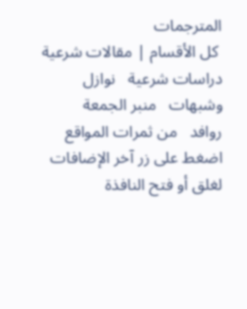المترجمات
 كل الأقسام | مقالات شرعية   دراسات شرعية   نوازل وشبهات   منبر الجمعة   روافد   من ثمرات المواقع
اضغط على زر آخر الإضافات لغلق أو فتح النافذة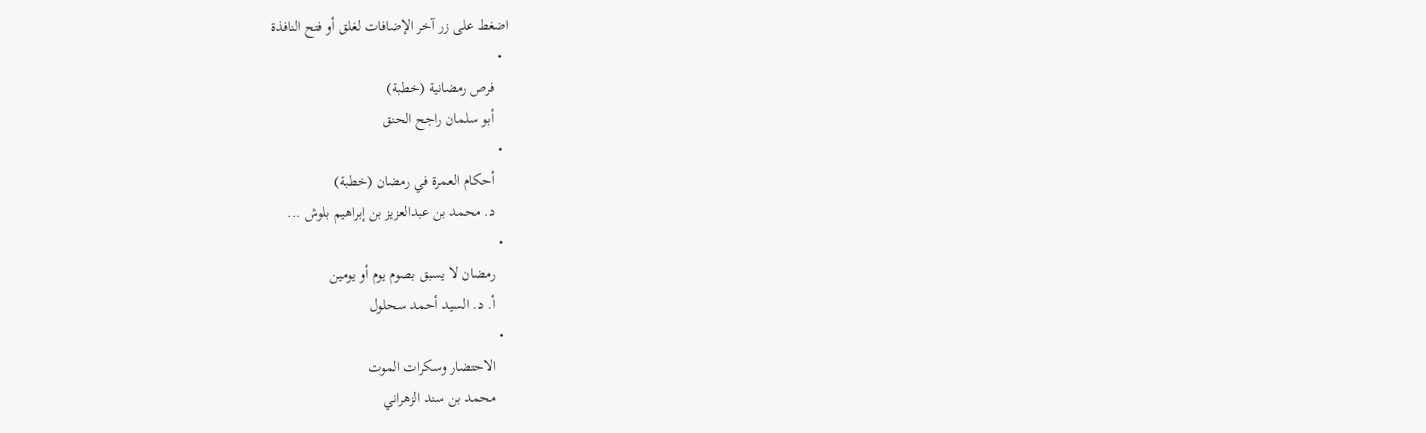اضغط على زر آخر الإضافات لغلق أو فتح النافذة
  •
    فرص رمضانية (خطبة)
    أبو سلمان راجح الحنق
  •
    أحكام العمرة في رمضان (خطبة)
    د. محمد بن عبدالعزيز بن إبراهيم بلوش ...
  •
    رمضان لا يسبق بصوم يوم أو يومين
    أ. د. السيد أحمد سحلول
  •
    الاحتضار وسكرات الموت
    محمد بن سند الزهراني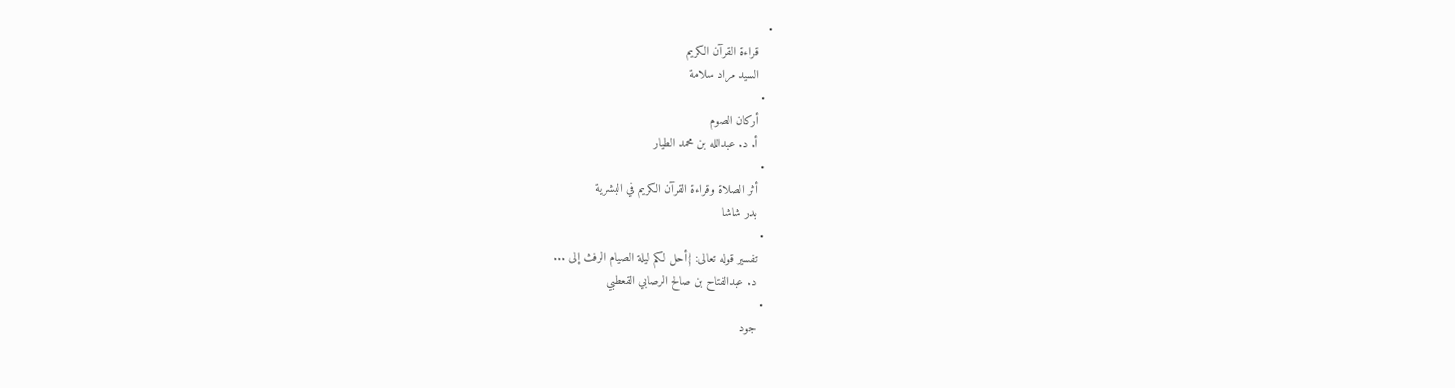•
    قراءة القرآن الكريم
    السيد مراد سلامة
  •
    أركان الصوم
    أ. د. عبدالله بن محمد الطيار
  •
    أثر الصلاة وقراءة القرآن الكريم في البشرية
    بدر شاشا
  •
    تفسير قوله تعالى: {أحل لكم ليلة الصيام الرفث إلى ...
    د. عبدالفتاح بن صالح الرصابي القعطبي
  •
    جود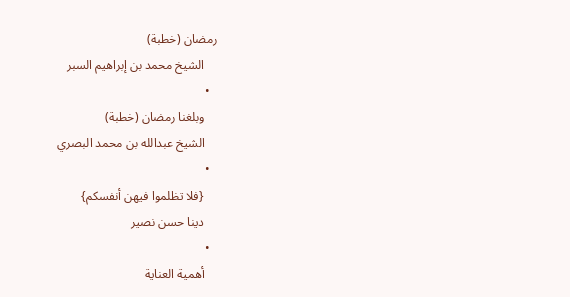رمضان (خطبة)
    الشيخ محمد بن إبراهيم السبر
  •
    وبلغنا رمضان (خطبة)
    الشيخ عبدالله بن محمد البصري
  •
    {فلا تظلموا فيهن أنفسكم}
    دينا حسن نصير
  •
    أهمية العناية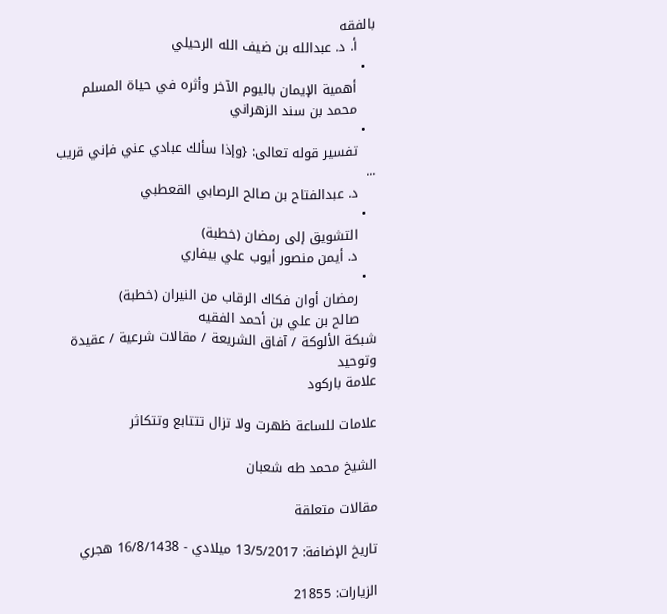بالفقه
    أ. د. عبدالله بن ضيف الله الرحيلي
  •
    أهمية الإيمان باليوم الآخر وأثره في حياة المسلم
    محمد بن سند الزهراني
  •
    تفسير قوله تعالى: {وإذا سألك عبادي عني فإني قريب ...
    د. عبدالفتاح بن صالح الرصابي القعطبي
  •
    التشويق إلى رمضان (خطبة)
    د. أيمن منصور أيوب علي بيفاري
  •
    رمضان أوان فكاك الرقاب من النيران (خطبة)
    صالح بن علي بن أحمد الفقيه
شبكة الألوكة / آفاق الشريعة / مقالات شرعية / عقيدة وتوحيد
علامة باركود

علامات للساعة ظهرت ولا تزال تتتابع وتتكاثر

الشيخ محمد طه شعبان

مقالات متعلقة

تاريخ الإضافة: 13/5/2017 ميلادي - 16/8/1438 هجري

الزيارات: 21855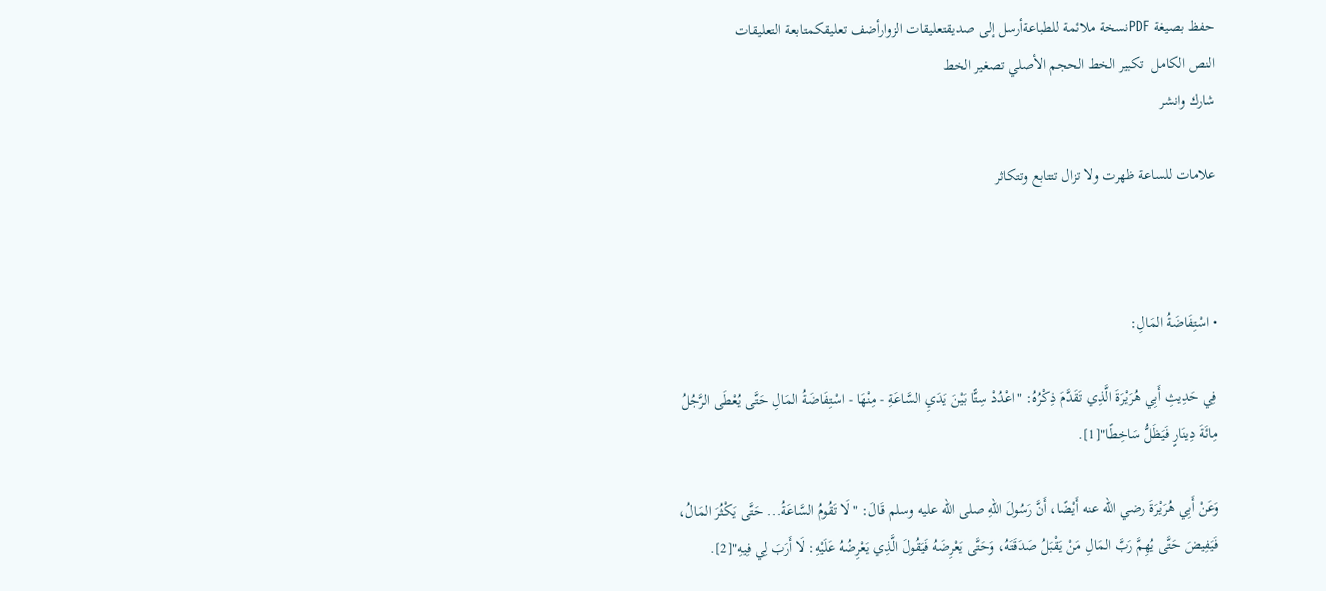حفظ بصيغة PDFنسخة ملائمة للطباعةأرسل إلى صديقتعليقات الزوارأضف تعليقكمتابعة التعليقات
النص الكامل  تكبير الخط الحجم الأصلي تصغير الخط
شارك وانشر

علامات للساعة ظهرت ولا تزال تتتابع وتتكاثر



• اسْتِفَاضَةُ المَالِ:

فِي حَدِيثِ أَبِي هُرَيْرَةَ الَّذِي تَقَدَّمَ ذِكْرُهُ: "اعْدُدْ سِتًّا بَيْنَ يَدَيِ السَّاعَةِ - مِنْهَا - اسْتِفَاضَةُ المَالِ حَتَّى يُعْطَى الرَّجُلُ مِائَةَ دِينَارٍ فَيَظَلُّ سَاخِطًا"[1].

وَعَنْ أَبِي هُرَيْرَةَ رضي الله عنه أَيْضًا، أَنَّ رَسُولَ اللهِ صلى الله عليه وسلم قَالَ: "لَا تَقُومُ السَّاعَةُ... حَتَّى يَكْثُرَ المَالُ، فَيَفِيضَ حَتَّى يُهِمَّ رَبَّ المَالِ مَنْ يَقْبَلُ صَدَقَتَهُ، وَحَتَّى يَعْرِضَهُ فَيَقُولَ الَّذِي يَعْرِضُهُ عَلَيْهِ: لَا أَرَبَ لِي فِيهِ"[2].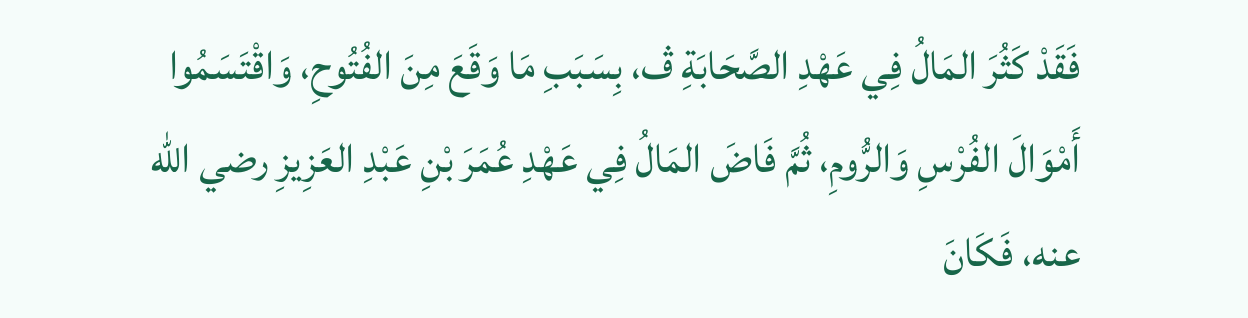فَقَدْ كَثُرَ المَالُ فِي عَهْدِ الصَّحَابَةِ ڤ، بِسَبَبِ مَا وَقَعَ مِنَ الفُتُوحِ، وَاقْتَسَمُوا أَمْوَالَ الفُرْسِ وَالرُّومِ، ثُمَّ فَاضَ المَالُ فِي عَهْدِ عُمَرَ بْنِ عَبْدِ العَزِيزِ رضي الله عنه، فَكَانَ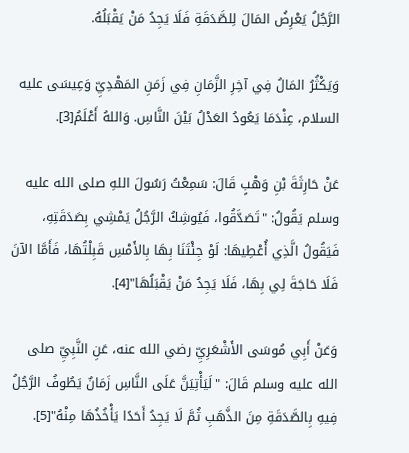الرَّجُلُ يَعْرِضُ المَالَ لِلصَّدَقَةِ فَلَا يَجِدُ مَنْ يَقْبَلُهُ.

وَيَكْثُرُ المَالُ فِي آخِرِ الزَّمَانِ فِي زَمَنِ المَهْدِيِّ وَعِيسَى عليه السلام، عِنْدَمَا يَعُودُ العَدْلُ بَيْنَ النَّاسِ. وَاللهُ أَعْلَمُ[3].

عَنْ حَارِثَةَ بْنِ وَهْبٍ قَالَ: سَمِعْتُ رَسُولَ اللهِ صلى الله عليه وسلم يَقُولُ: "تَصَدَّقُوا، فَيُوشِكُ الرَّجُلُ يَمْشِي بِصَدَقَتِهِ، فَيَقُولُ الَّذِي أُعْطِيهَا: لَوْ جِئْتَنَا بِهَا بِالأَمْسِ قَبِلْتُهَا، فَأَمَّا الآنَ فَلَا حَاجَةَ لِي بِهَا، فَلَا يَجِدُ مَنْ يَقْبَلُهَا"[4].

وَعَنْ أَبِي مُوسَى الأَشْعَرِيِّ رضي الله عنه، عَنِ النَّبِيِّ صلى الله عليه وسلم قَالَ: "لَيَأْتِيَنَّ عَلَى النَّاسِ زَمَانٌ يَطُوفُ الرَّجُلُ فِيهِ بِالصَّدَقَةِ مِنَ الذَّهَبِ ثُمَّ لَا يَجِدُ أَحَدًا يَأْخُذُهَا مِنْهُ"[5].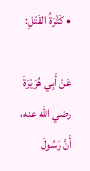• كَثْرَةُ القَتْلِ:

عَنْ أَبِي هُرَيْرَةَ رضي الله عنه، أَنَّ رَسُولَ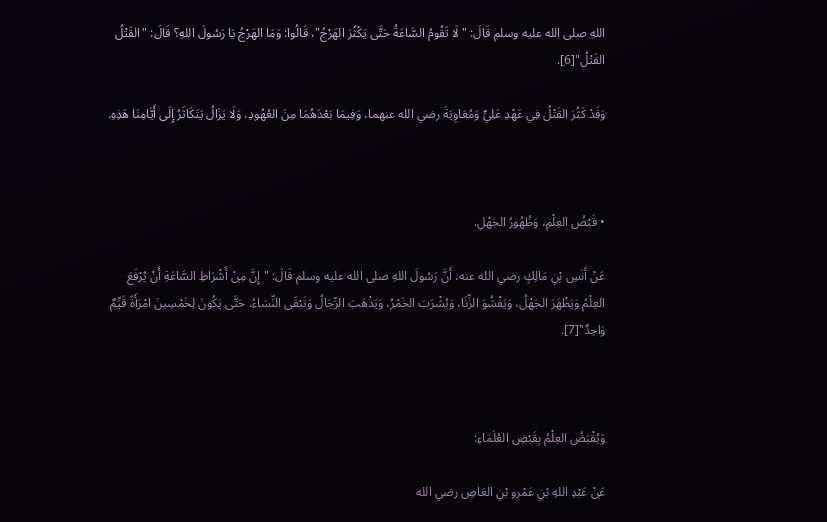اللهِ صلى الله عليه وسلم قَالَ: "لَا تَقُومُ السَّاعَةُ حَتَّى يَكْثُرَ الهَرْجُ"، قَالُوا: وَمَا الهَرْجُ يَا رَسُولَ اللهِ؟ قَالَ: "القَتْلُ القَتْلُ"[6].

وَقَدْ كَثُرَ القَتْلُ فِي عَهْدِ عَلِيٍّ وَمُعَاوِيَةَ رضي الله عنهما، وَفِيمَا بَعْدَهُمَا مِنَ العُهُودِ، وَلَا يَزَالُ يَتَكَاثَرُ إِلَى أَيَّامِنَا هَذِهِ.



• قَبْضُ العِلْمِ، وَظُهُورُ الجَهْلِ.

عَنْ أَنَسِ بْنِ مَالِكٍ رضي الله عنه، أَنَّ رَسُولَ اللهِ صلى الله عليه وسلم قَالَ: "إِنَّ مِنْ أَشْرَاطِ السَّاعَةِ أَنْ يُرْفَعَ العِلْمُ وَيَظْهَرَ الجَهْلُ، وَيَفْشُوَ الزِّنَا، وَيُشْرَبَ الخَمْرُ، وَيَذْهَبَ الرِّجَالُ وَتَبْقَى النِّسَاءُ، حَتَّى يَكُونَ لِخَمْسِينَ امْرَأَةً قَيِّمٌ وَاحِدٌ"[7].



وَيُقْبَضُ العِلْمُ بِقَبْضِ العُلَمَاءِ:

عَنْ عَبْدِ اللهِ بْنِ عَمْرِو بْنِ العَاصِ رضي الله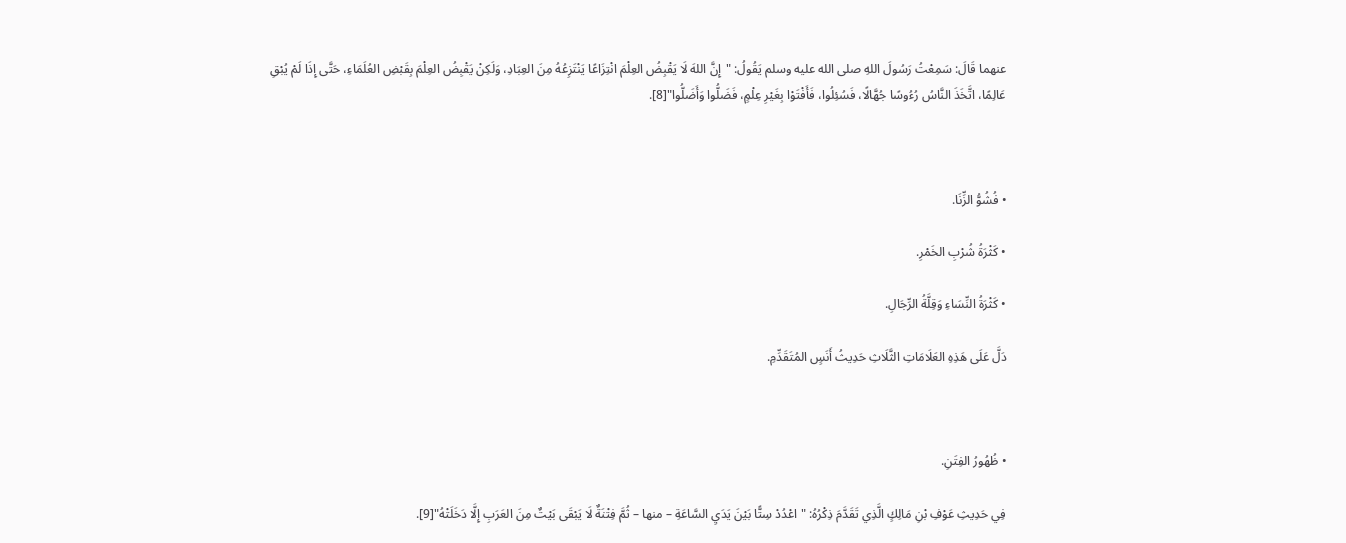عنهما قَالَ: سَمِعْتُ رَسُولَ اللهِ صلى الله عليه وسلم يَقُولُ: "إِنَّ اللهَ لَا يَقْبِضُ العِلْمَ انْتِزَاعًا يَنْتَزِعُهُ مِنَ العِبَادِ، وَلَكِنْ يَقْبِضُ العِلْمَ بِقَبْضِ العُلَمَاءِ، حَتَّى إِذَا لَمْ يُبْقِ عَالِمًا، اتَّخَذَ النَّاسُ رُءُوسًا جُهَّالًا، فَسُئِلُوا، فَأَفْتَوْا بِغَيْرِ عِلْمٍ، فَضَلُّوا وَأَضَلُّوا"[8].



• فُشُوُّ الزِّنَا.

• كَثْرَةُ شُرْبِ الخَمْرِ.

• كَثْرَةُ النِّسَاءِ وَقِلَّةُ الرِّجَالِ.

دَلَّ عَلَى هَذِهِ العَلَامَاتِ الثَّلَاثِ حَدِيثُ أَنَسٍ المُتَقَدِّمِ.



• ظُهُورُ الفِتَنِ.

فِي حَدِيثِ عَوْفِ بْنِ مَالِكٍ الَّذِي تَقَدَّمَ ذِكْرُهُ: "اعْدُدْ سِتًّا بَيْنَ يَدَيِ السَّاعَةِ – منها – ثُمَّ فِتْنَةٌ لَا يَبْقَى بَيْتٌ مِنَ العَرَبِ إِلَّا دَخَلَتْهُ"[9].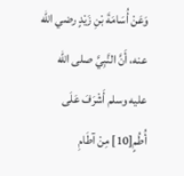وَعَنْ أُسَامَةَ بْنِ زَيْدٍ رضي الله عنه، أَنَّ النَّبِيَّ صلى الله عليه وسلم أَشْرَفَ عَلَى أُطُمٍ[10] مِنْ آطَامِ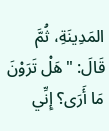المَدِينَةِ، ثُمَّ قَالَ: "هَلْ تَرَوْنَ مَا أَرَى؟ إِنِّي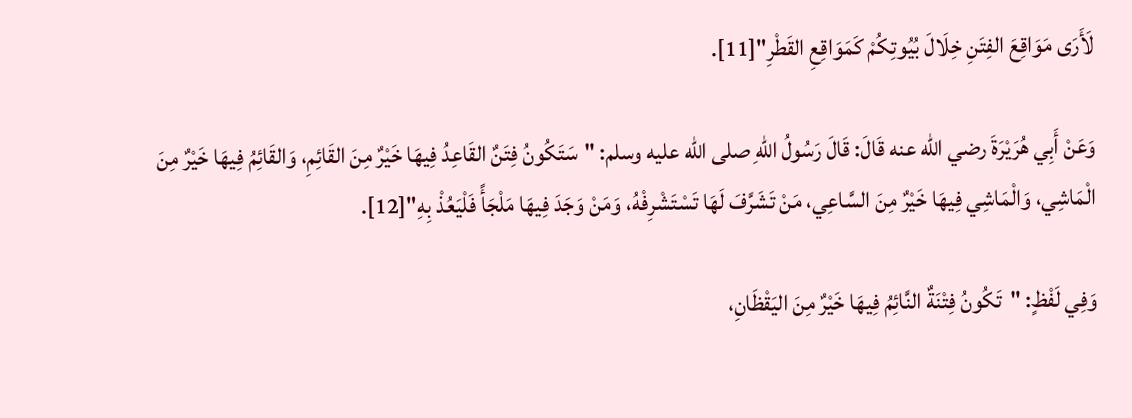لَأَرَى مَوَاقِعَ الفِتَنِ خِلَالَ بُيُوتِكُمْ كَمَوَاقِعِ القَطْرِ"[11].

وَعَنْ أَبِي هُرَيْرَةَ رضي الله عنه قَالَ: قَالَ رَسُولُ اللهِ صلى الله عليه وسلم: "سَتَكُونُ فِتَنٌ القَاعِدُ فِيهَا خَيْرٌ مِنَ القَائِمِ، وَالقَائِمُ فِيهَا خَيْرٌ مِنَ الْمَاشِي، وَالْمَاشِي فِيهَا خَيْرٌ مِنَ السَّاعِي، مَنْ تَشَرَّفَ لَهَا تَسْتَشْرِفْهُ، وَمَنْ وَجَدَ فِيهَا مَلْجَأً فَلْيَعُذْ بِهِ"[12].

وَفِي لَفْظٍ: "تَكُونُ فِتْنَةٌ النَّائِمُ فِيهَا خَيْرٌ مِنَ اليَقْظَانِ،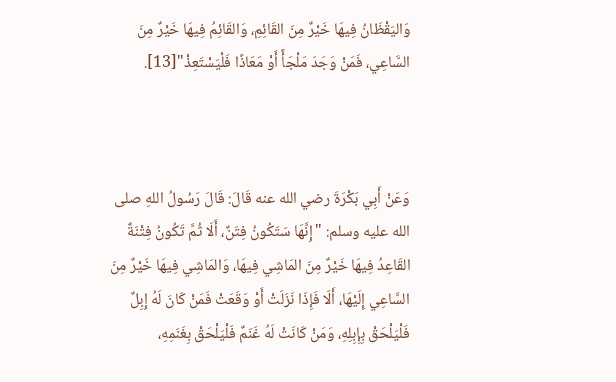وَاليَقْظَانُ فِيهَا خَيْرٌ مِنَ القَائِمِ، وَالقَائِمُ فِيهَا خَيْرٌ مِنَ السَّاعِي، فَمَنْ وَجَدَ مَلْجَأً أَوْ مَعَاذًا فَلْيَسْتَعِذْ"[13].



وَعَنْ أَبِي بَكْرَةَ رضي الله عنه قَالَ: قَالَ رَسُولُ اللهِ صلى الله عليه وسلم: "إِنَّهَا سَتَكُونُ فِتَنٌ، أَلَا ثُمَّ تَكُونُ فِتْنَةٌ القَاعِدُ فِيهَا خَيْرٌ مِنَ المَاشِي فِيهَا، وَالمَاشِي فِيهَا خَيْرٌ مِنَ السَّاعِي إِلَيْهَا، أَلَا فَإِذَا نَزَلَتْ أَوْ وَقَعَتْ فَمَنْ كَانَ لَهُ إِبِلٌ فَلْيَلْحَقْ بِإِبِلِهِ، وَمَنْ كَانَتْ لَهُ غَنَمٌ فَلْيَلْحَقْ بِغَنَمِهِ،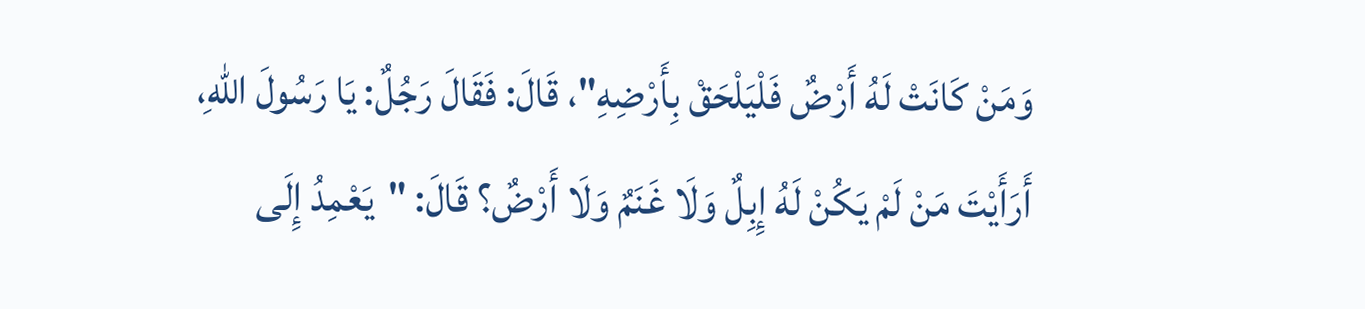وَمَنْ كَانَتْ لَهُ أَرْضٌ فَلْيَلْحَقْ بِأَرْضِهِ"، قَالَ: فَقَالَ رَجُلٌ: يَا رَسُولَ اللهِ، أَرَأَيْتَ مَنْ لَمْ يَكُنْ لَهُ إِبِلٌ وَلَا غَنَمٌ وَلَا أَرْضٌ؟ قَالَ: "يَعْمِدُ إِلَى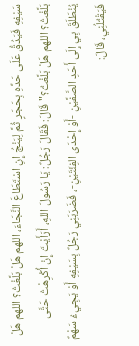سَيْفِهِ فَيَدُقُّ عَلَى حَدِّهِ بِحَجَرٍ ثُمَّ لِيَنْجُ إِنِ اسْتَطَاعَ النَّجَاءَ، اللهم هَلْ بَلَّغْتُ؟ اللهم هَلْ بَلَّغْتُ؟ اللهم هَلْ بَلَّغْتُ؟" قَالَ: فَقَالَ رَجُلٌ: يَا رَسُولَ اللهِ، أَرَأَيْتَ إِنْ أُكْرِهْتُ حَتَّى يُنْطَلَقَ بِي إِلَى أَحَدِ الصَّفَّيْنِ -أَوْ إِحْدَى الفِئَتَيْنِ-، فَضَرَبَنِي رَجُلٌ بِسَيْفِهِ أَوْ يَجِيءُ سَهْمٌ فَيَقْتُلُنِي، قَالَ: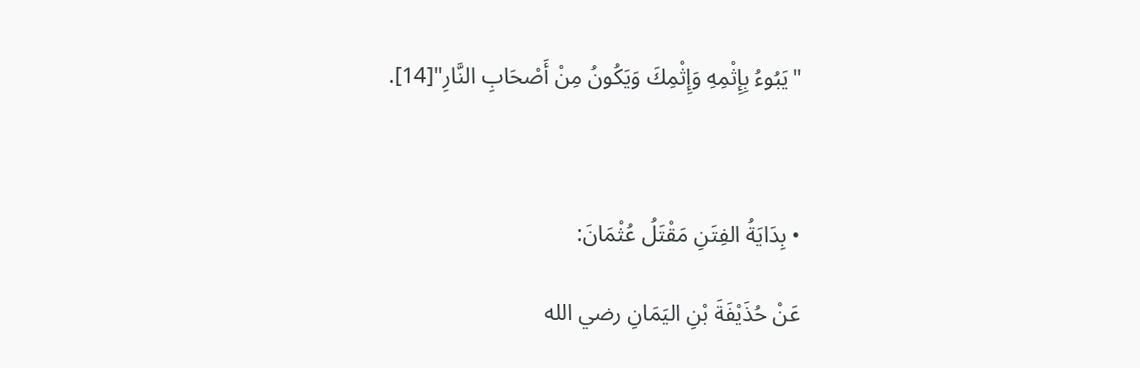"يَبُوءُ بِإِثْمِهِ وَإِثْمِكَ وَيَكُونُ مِنْ أَصْحَابِ النَّارِ"[14].



• بِدَايَةُ الفِتَنِ مَقْتَلُ عُثْمَانَ:

عَنْ حُذَيْفَةَ بْنِ اليَمَانِ رضي الله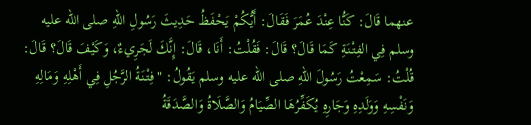عنهما قَالَ: كَنُّا عِنْدَ عُمَرَ فَقَالَ: أَيُّكُمْ يَحْفَظُ حَدِيثَ رَسُولِ اللهِ صلى الله عليه وسلم فِي الفِتْنَةِ كَمَا قَالَ؟ قَالَ: فَقُلْتُ: أَنَا، قَالَ: إِنَّكَ لَجَرِيءٌ، وَكَيْفَ قَالَ؟ قَالَ: قُلْتُ: سَمِعْتُ رَسُولَ اللهِ صلى الله عليه وسلم يَقُولُ: "فِتْنَةُ الرَّجُلِ فِي أَهْلِهِ وَمَالِهِ وَنَفْسِهِ وَوَلَدِهِ وَجَارِهِ يُكَفِّرُهَا الصِّيَامُ وَالصَّلَاةُ وَالصَّدَقَةُ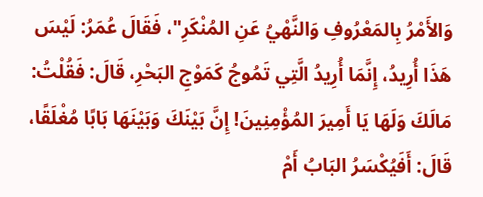وَالأَمْرُ بِالمَعْرُوفِ وَالنَّهْيُ عَنِ المُنْكَرِ"، فَقَالَ عُمَرُ: لَيْسَ هَذَا أُرِيدُ، إِنَّمَا أُرِيدُ الَّتِي تَمُوجُ كَمَوْجِ البَحْرِ، قَالَ: فَقُلْتُ: مَالَكَ وَلَهَا يَا أَمِيرَ المُؤْمِنِينَ! إِنَّ بَيْنَكَ وَبَيْنَهَا بَابًا مُغْلَقًا، قَالَ: أَفَيُكْسَرُ البَابُ أَمْ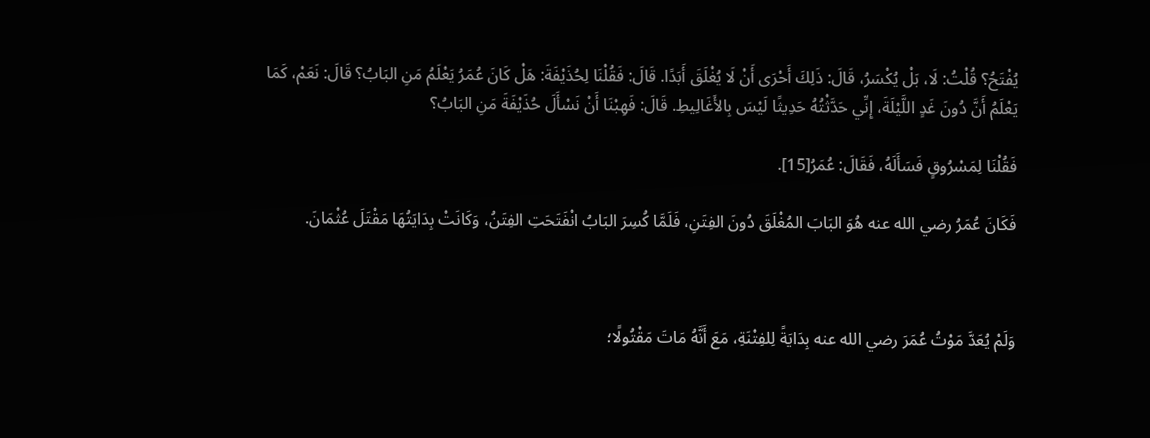يُفْتَحُ؟ قُلْتُ: لَا، بَلْ يُكْسَرُ، قَالَ: ذَلِكَ أَحْرَى أَنْ لَا يُغْلَقَ أَبَدًا. قَالَ: فَقُلْنَا لِحُذَيْفَةَ: هَلْ كَانَ عُمَرُ يَعْلَمُ مَنِ البَابُ؟ قَالَ: نَعَمْ، كَمَا يَعْلَمُ أَنَّ دُونَ غَدٍ اللَّيْلَةَ، إِنِّي حَدَّثْتُهُ حَدِيثًا لَيْسَ بِالأَغَالِيطِ. قَالَ: فَهِبْنَا أَنْ نَسْأَلَ حُذَيْفَةَ مَنِ البَابُ؟

فَقُلْنَا لِمَسْرُوقٍ فَسَأَلَهُ، فَقَالَ: عُمَرُ[15].

فَكَانَ عُمَرُ رضي الله عنه هُوَ البَابَ المُغْلَقَ دُونَ الفِتَنِ، فَلَمَّا كُسِرَ البَابُ انْفَتَحَتِ الفِتَنُ، وَكَانَتْ بِدَايَتُهَا مَقْتَلَ عُثْمَانَ.



وَلَمْ يُعَدَّ مَوْتُ عُمَرَ رضي الله عنه بِدَايَةً لِلفِتْنَةِ، مَعَ أَنَّهُ مَاتَ مَقْتُولًا؛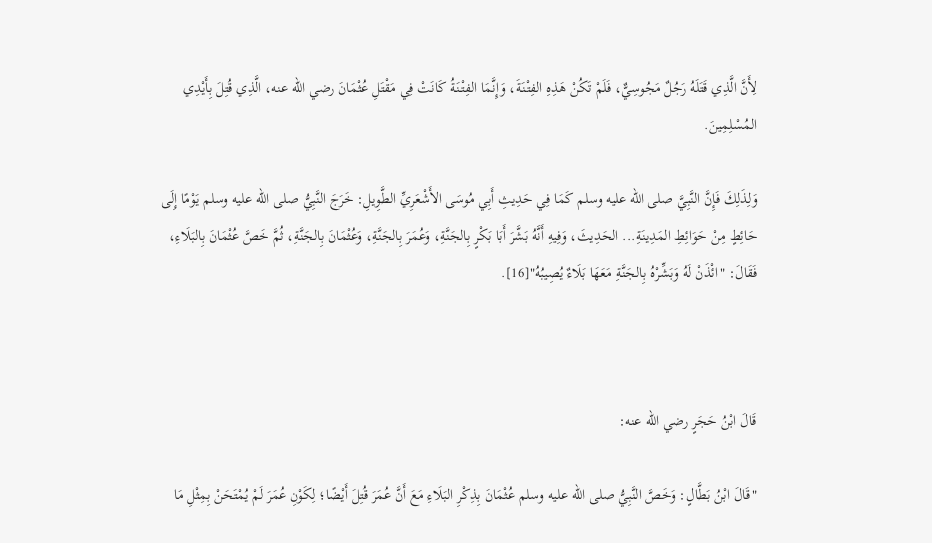لِأَنَّ الَّذِي قَتَلَهُ رَجُلٌ مَجُوسِيٌّ، فَلَمْ تَكُنْ هَذِهِ الفِتْنَةَ، وَإِنَّمَا الفِتْنَةُ كَانَتْ فِي مَقْتَلِ عُثْمَانَ رضي الله عنه، الَّذِي قُتِلَ بِأَيْدِي المُسْلِمِينَ.

وَلِذَلِكَ فَإِنَّ النَّبِيَّ صلى الله عليه وسلم كَمَا فِي حَدِيثِ أَبِي مُوسَى الأَشْعَرِيِّ الطَّوِيلِ: خَرَجَ النَّبِيُّ صلى الله عليه وسلم يَوْمًا إِلَى حَائِطٍ مِنْ حَوَائِطِ المَدِينَةِ... الحَدِيثَ، وَفِيهِ أَنَّهُ بَشَّرَ أَبَا بَكْرٍ بِالجَنَّةِ، وَعُمَرَ بِالجَنَّةِ، وَعُثْمَانَ بِالجَنَّةِ، ثُمَّ خَصَّ عُثْمَانَ بِالبَلَاءِ، فَقَالَ: "ائْذَنْ لَهُ وَبَشِّرْهُ بِالجَنَّةِ مَعَهَا بَلَاءٌ يُصِيبُهُ"[16].



قَالَ ابْنُ حَجَرٍ رضي الله عنه:

"قَالَ ابْنُ بَطَّالٍ: وَخَصَّ النَّبِيُّ صلى الله عليه وسلم عُثْمَانَ بِذِكْرِ البَلَاءِ مَعَ أَنَّ عُمَرَ قُتِلَ أَيْضًا؛ لِكَوْنِ عُمَرَ لَمْ يُمْتَحَنْ بِمِثْلِ مَا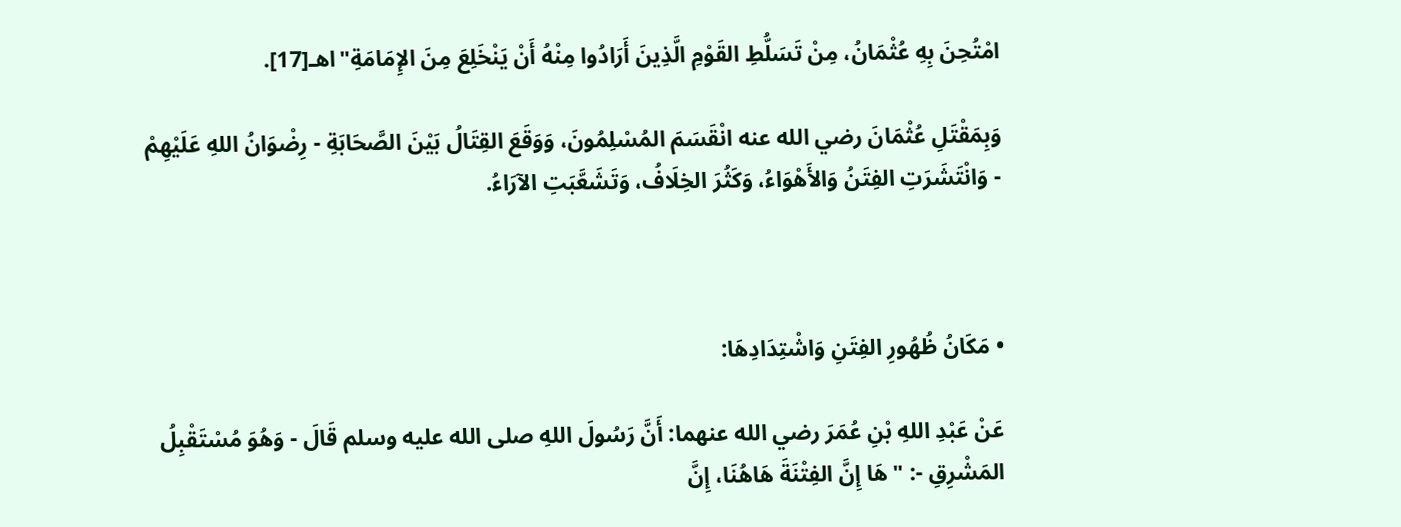امْتُحِنَ بِهِ عُثْمَانُ، مِنْ تَسَلُّطِ القَوْمِ الَّذِينَ أَرَادُوا مِنْهُ أَنْ يَنْخَلِعَ مِنَ الإِمَامَةِ"اهـ[17].

وَبِمَقْتَلِ عُثْمَانَ رضي الله عنه انْقَسَمَ المُسْلِمُونَ، وَوَقَعَ القِتَالُ بَيْنَ الصَّحَابَةِ - رِضْوَانُ اللهِ عَلَيْهِمْ - وَانْتَشَرَتِ الفِتَنُ وَالأَهْوَاءُ، وَكَثُرَ الخِلَافُ، وَتَشَعَّبَتِ الآرَاءُ.



• مَكَانُ ظُهُورِ الفِتَنِ وَاشْتِدَادِهَا:

عَنْ عَبْدِ اللهِ بْنِ عُمَرَ رضي الله عنهما: أَنَّ رَسُولَ اللهِ صلى الله عليه وسلم قَالَ - وَهُوَ مُسْتَقْبِلُ المَشْرِقِ -: "هَا إِنَّ الفِتْنَةَ هَاهُنَا، إِنَّ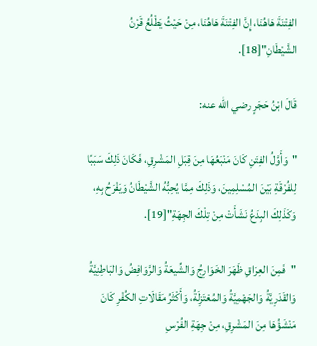الفِتْنَةَ هَاهُنَا، إِنَّ الفِتْنَةَ هَاهُنَا، مِنْ حَيْثُ يَطْلُعُ قَرْنُ الشَّيْطَانِ"[18].

قَالَ ابْنُ حَجَرٍ رضي الله عنه:

"وَأَوَّلُ الفِتَنِ كَانَ مَنْبَعُهَا مِنَ قِبَلِ المَشْرِقِ، فَكَانَ ذَلِكَ سَبَبًا لِلفُرْقَةِ بَيْنَ المُسْلِمِينَ، وَذَلِكَ مِمَّا يُحِبُّهُ الشَّيْطَانُ وَيَفْرَحُ بِهِ، وَكَذَلِكَ البِدَعُ نَشَأَتْ مِنْ تِلْكَ الجِهَةِ"[19].

"فَمِنَ العِرَاقِ ظَهَرَ الخَوَارِجُ وَالشِّيعَةُ وَالرَّوَافِضُ وَالبَاطِنِيَّةُ وَالقَدَرِيَّةُ وَالجَهْمِيَّةُ وَالمُعْتَزِلَةُ، وَأَكْثَرُ مَقَالَاتِ الكُفْرِ كَانَ مَنْشَؤُهَا مِنَ المَشْرِقِ، مِنْ جِهَةِ الفُرْسِ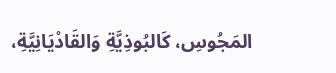المَجُوسِ، كَالبُوذِيَّةِ وَالقَادْيَانِيَّةِ،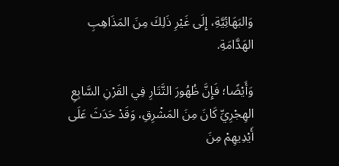وَالبَهَائِيَّةِ، إِلَى غَيْرِ ذَلِكَ مِنَ المَذَاهِبِ الهَدَّامَةِ.

وَأَيْضًا؛ فَإِنَّ ظُهُورَ التَّتَارِ فِي القَرْنِ السَّابِعِ الهِجْرِيِّ كَانَ مِنَ المَشْرِقِ، وَقَدْ حَدَثَ عَلَى أَيْدِيهِمْ مِنَ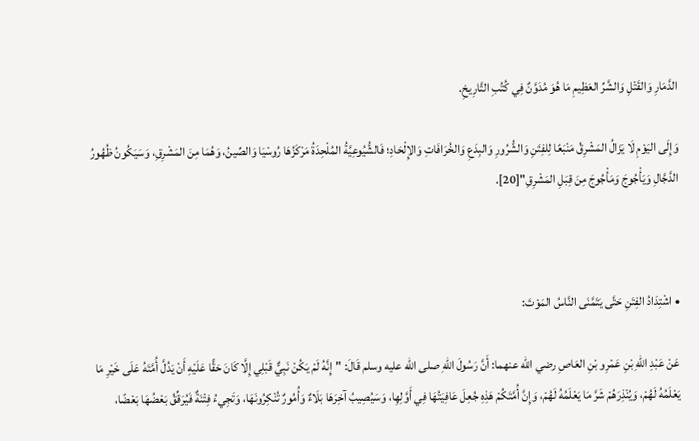الدَّمَارِ وَالقَتْلِ وَالشَّرِّ العَظِيمِ مَا هُوَ مُدَوَّنٌ فِي كُتُبِ التَّارِيخِ.

وَإِلَى اليَوْمِ لَا يَزَالُ المَشْرِقُ مَنْبَعًا لِلفِتَنِ وَالشُّرُورِ وَالبِدَعِ وَالخُرَافَاتِ وَالإِلْحَادِ؛ فَالشُّيُوعِيَّةُ المُلْحِدَةُ مَرْكَزُهَا رُوسْيَا وَالصِّينُ، وَهُمَا مِنَ المَشْرِقِ، وَسَيَكُونُ ظُهُورُ الدَّجَّالِ وَيَأْجُوجَ وَمَأْجُوجَ مِنَ قِبَلِ المَشْرِقِ"[20].



• اشْتِدَادُ الفِتَنِ حَتَّى يَتَمَّنَى النَّاسُ المَوْتَ:

عَنْ عَبْدِ اللهِ بْنِ عَمْرِو بْنِ العَاصِ رضي الله عنهما: أَنَّ رَسُولَ اللهِ صلى الله عليه وسلم قَالَ: "إِنَّهُ لَمْ يَكُنْ نَبِيٌّ قَبْلِي إِلَّا كَانَ حَقًّا عَلَيْهِ أَنْ يَدُلَّ أُمَّتَهُ عَلَى خَيْرِ مَا يَعْلَمُهُ لَهُمْ، وَيُنْذِرَهُمْ شَرَّ مَا يَعْلَمُهُ لَهُمْ، وَإِنَّ أُمَّتَكُمْ هَذِهِ جُعِلَ عَافِيَتُهَا فِي أَوَّلِهِا، وَسَيُصِيبُ آخِرَهَا بَلَاءٌ وَأُمُورٌ تُنْكِرُونَهَا، وَتَجِيءُ فِتْنَةٌ فَيُرَقِّقُ بَعْضُهَا بَعْضًا،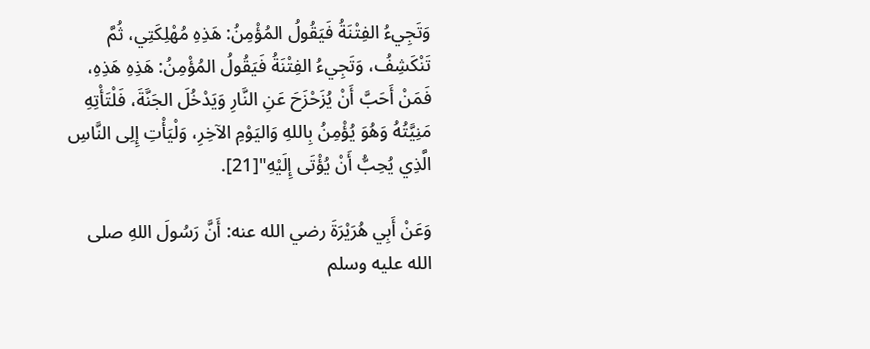وَتَجِيءُ الفِتْنَةُ فَيَقُولُ المُؤْمِنُ: هَذِهِ مُهْلِكَتِي، ثُمَّ تَنْكَشِفُ، وَتَجِيءُ الفِتْنَةُ فَيَقُولُ المُؤْمِنُ: هَذِهِ هَذِهِ، فَمَنْ أَحَبَّ أَنْ يُزَحْزَحَ عَنِ النَّارِ وَيَدْخُلَ الجَنَّةَ، فَلْتَأْتِهِ مَنِيَّتُهُ وَهُوَ يُؤْمِنُ بِاللهِ وَاليَوْمِ الآخِرِ، وَلْيَأْتِ إِلِى النَّاسِ الَّذِي يُحِبُّ أَنْ يُؤْتَى إِلَيْهِ"[21].

وَعَنْ أَبِي هُرَيْرَةَ رضي الله عنه: أَنَّ رَسُولَ اللهِ صلى الله عليه وسلم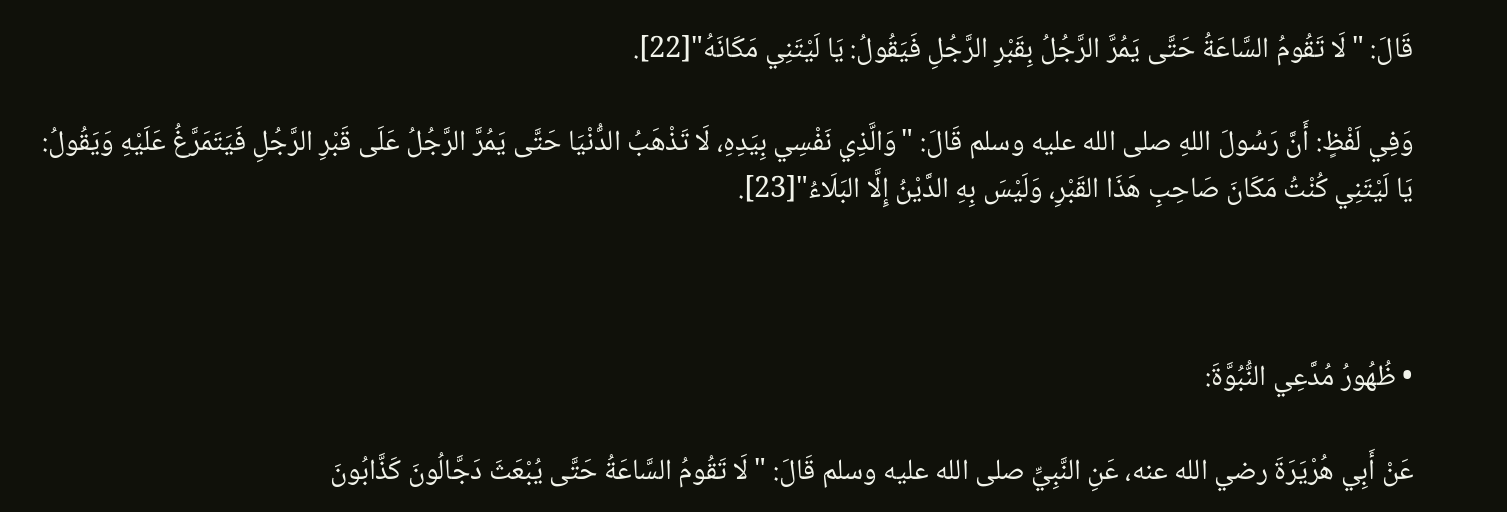قَالَ: "لَا تَقُومُ السَّاعَةُ حَتَّى يَمُرَّ الرَّجُلُ بِقَبْرِ الرَّجُلِ فَيَقُولُ: يَا لَيْتَنِي مَكَانَهُ"[22].

وَفِي لَفْظٍ: أَنَّ رَسُولَ اللهِ صلى الله عليه وسلم قَالَ: "وَالَّذِي نَفْسِي بِيَدِهِ، لَا تَذْهَبُ الدُّنْيَا حَتَّى يَمُرَّ الرَّجُلُ عَلَى قَبْرِ الرَّجُلِ فَيَتَمَرَّغُ عَلَيْهِ وَيَقُولُ: يَا لَيْتَنِي كُنْتُ مَكَانَ صَاحِبِ هَذَا القَبْرِ، وَلَيْسَ بِهِ الدَّيْنُ إِلَّا البَلَاءُ"[23].



• ظُهُورُ مُدَّعِي النُّبُوَّةَ:

عَنْ أَبِي هُرْيَرَةَ رضي الله عنه، عَنِ النَّبِيِّ صلى الله عليه وسلم قَالَ: "لَا تَقُومُ السَّاعَةُ حَتَّى يُبْعَثَ دَجَّالُونَ كَذَّابُونَ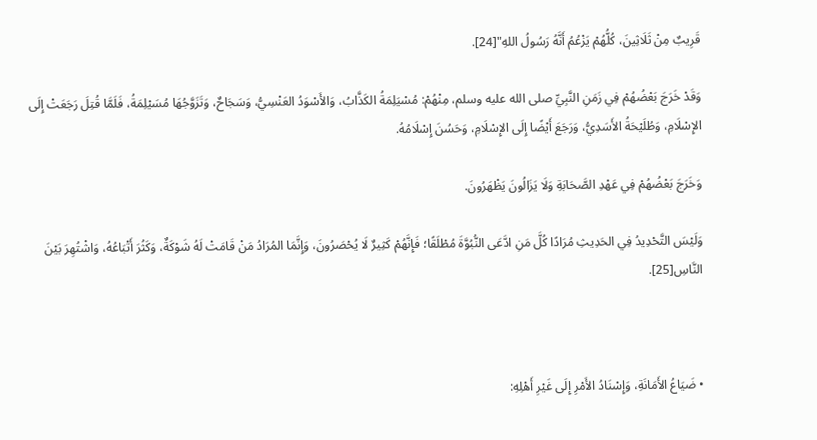قَرِيبٌ مِنْ ثَلَاثِينَ، كُلُّهُمْ يَزْعُمُ أَنَّهُ رَسُولُ اللهِ"[24].

وَقَدْ خَرَجَ بَعْضُهُمْ فِي زَمَنِ النَّبِيِّ صلى الله عليه وسلم، مِنْهُمْ: مُسْيَلِمَةُ الكَذَّابُ، وَالأَسْوَدُ العَنْسِيُّ، وَسَجَاحٌ، وَتَزَوَّجُهَا مُسَيْلِمَةُ، فَلَمَّا قُتِلَ رَجَعَتْ إِلَى الإِسْلَامِ، وَطُلَيْحَةُ الأَسَدِيُّ، وَرَجَعَ أَيْضًا إِلَى الإِسْلَامِ، وَحَسُنَ إِسْلَامُهُ.

وَخَرَجَ بَعْضُهُمْ فِي عَهْدِ الصَّحَابَةِ وَلَا يَزَالُونَ يَظْهَرُونَ.

وَلَيْسَ التَّحْدِيدُ فِي الحَدِيثِ مُرَادًا كُلَّ مَنِ ادَّعَى النُّبُوَّةَ مُطْلَقًا؛ فَإِنَّهُمْ كَثِيرٌ لَا يُحْصَرُونَ، وَإِنَّمَا المُرَادُ مَنْ قَامَتْ لَهُ شَوْكَةٌ، وَكَثُرَ أَتْبَاعُهُ، وَاشْتُهِرَ بَيْنَ النَّاسِ[25].



• ضَيَاعُ الأَمَانَةِ، وَإِسْنَادُ الأَمْرِ إِلَى غَيْرِ أَهْلِهِ: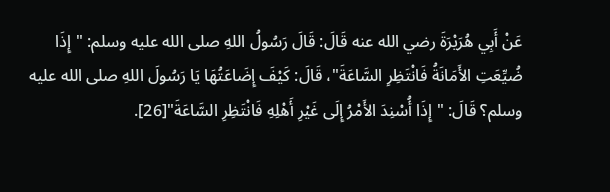عَنْ أَبِي هُرَيْرَةَ رضي الله عنه قَالَ: قَالَ رَسُولُ اللهِ صلى الله عليه وسلم: "إِذَا ضُيِّعَتِ الأَمَانَةُ فَانْتَظِرِ السَّاعَةَ"، قَالَ: كَيْفَ إِضَاعَتُهَا يَا رَسُولَ اللهِ صلى الله عليه وسلم؟ قَالَ: "إِذَا أُسْنِدَ الأَمْرُ إِلَى غَيْرِ أَهْلِهِ فَانْتَظِرِ السَّاعَةَ"[26].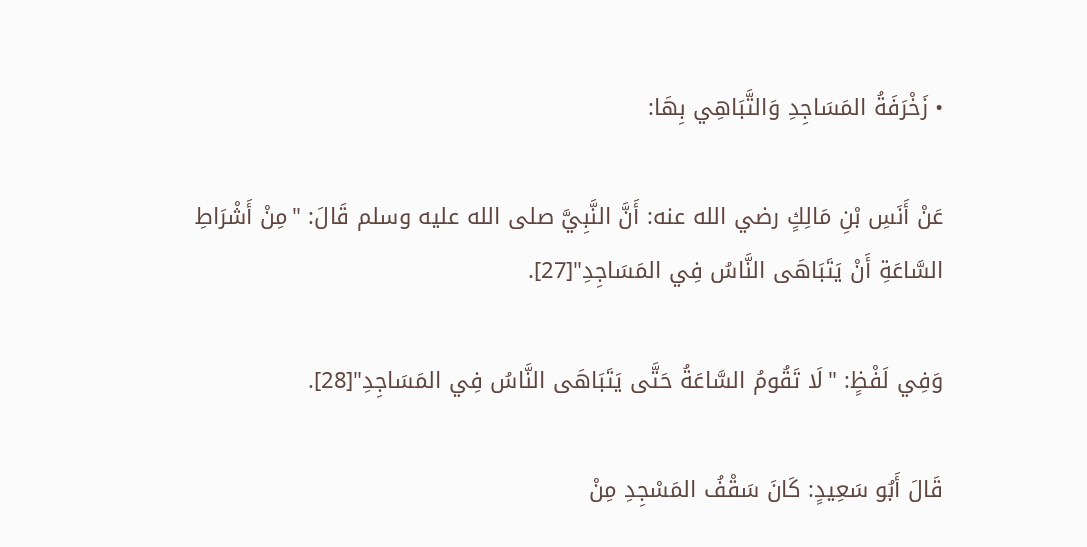• زَخْرَفَةُ المَسَاجِدِ وَالتَّبَاهِي بِهَا:

عَنْ أَنَسِ بْنِ مَالِكٍ رضي الله عنه: أَنَّ النَّبِيَّ صلى الله عليه وسلم قَالَ: "مِنْ أَشْرَاطِ السَّاعَةِ أَنْ يَتَبَاهَى النَّاسُ فِي المَسَاجِدِ"[27].

وَفِي لَفْظٍ: "لَا تَقُومُ السَّاعَةُ حَتَّى يَتَبَاهَى النَّاسُ فِي المَسَاجِدِ"[28].

قَالَ أَبُو سَعِيدٍ: كَانَ سَقْفُ المَسْجِدِ مِنْ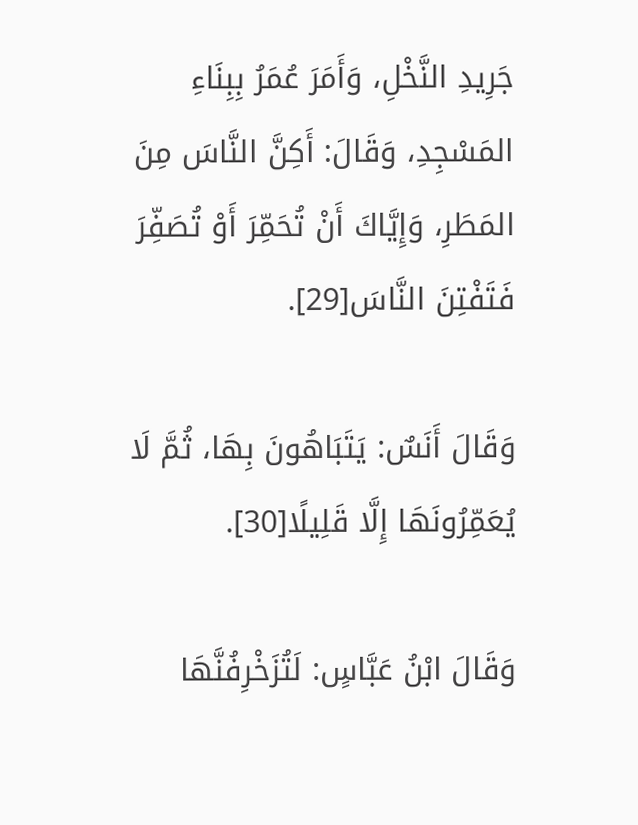جَرِيدِ النَّخْلِ، وَأَمَرَ عُمَرُ بِبِنَاءِ المَسْجِدِ، وَقَالَ: أَكِنَّ النَّاسَ مِنَ المَطَرِ، وَإِيَّاكَ أَنْ تُحَمِّرَ أَوْ تُصَفِّرَ فَتَفْتِنَ النَّاسَ[29].

وَقَالَ أَنَسٌ: يَتَبَاهُونَ بِهَا، ثُمَّ لَا يُعَمِّرُونَهَا إِلَّا قَلِيلًا[30].

وَقَالَ ابْنُ عَبَّاسٍ: لَتُزَخْرِفُنَّهَا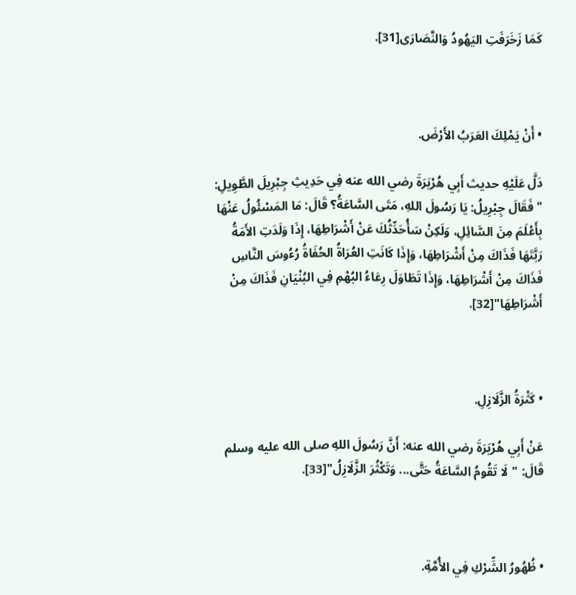كَمَا زَخَرَفَتِ اليَهُودُ وَالنَّصَارَى[31].



• أَنْ يَمْلِكَ العَرَبُ الأَرْضَ.

دَلَّ عَلَيْهِ حديث أَبِي هُرْيَرَةَ رضي الله عنه فِي حَدِيثِ جِبْرِيلَ الطَّوِيلِ: "فَقَالَ جِبْرِيلُ: يَا رَسُولَ اللهِ، مَتَى السَّاعَةُ؟ قَالَ: مَا المَسْئُولُ عَنْهَا بِأَعْلَمَ مِنَ السَّائِلِ، وَلَكِنْ سَأُحَدِّثُكَ عَنْ أَشْرَاطِهَا، إِذَا وَلَدَتِ الأَمَةُ رَبَّتَهَا فَذَاكَ مِنْ أَشْرَاطِهَا، وَإِذَا كَانَتِ العُرَاةُ الحُفَاةُ رُءُوسَ النَّاسِ فَذَاكَ مِنْ أَشْرَاطِهَا، وَإِذَا تَطَاوَلَ رِعَاءُ البُهْمِ فِي البُنْيَانِ فَذَاكَ مِنْ أَشْرَاطِهَا"[32].



• كَثْرَةُ الزَّلَازِلِ.

عَنْ أَبِي هُرْيَرَةَ رضي الله عنه: أَنَّ رَسُولَ اللهِ صلى الله عليه وسلم قَالَ: "لَا تَقُومُ السَّاعَةُ حَتَّى... وَتَكْثُرَ الزَّلَازِلُ"[33].



• ظُهُورُ الشِّرْكِ فِي الأُمَّةِ.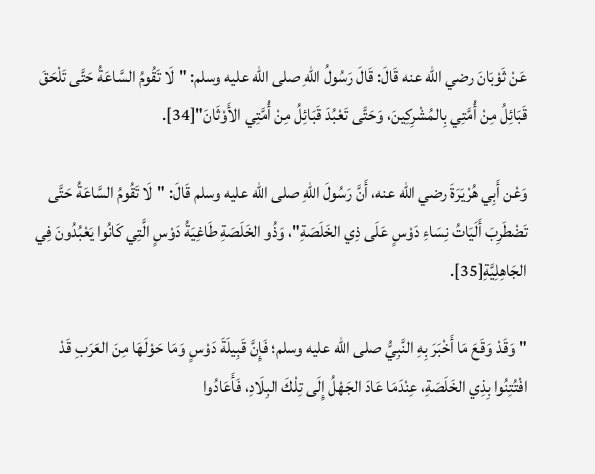عَنْ ثَوْبَانَ رضي الله عنه قَالَ: قَالَ رَسُولُ اللهِ صلى الله عليه وسلم: "لَا تَقُومُ السَّاعَةُ حَتَّى تَلْحَقَ قَبَائِلُ مِنْ أُمَّتِي بِالمُشْرِكِينَ، وَحَتَّى تَعْبُدَ قَبَائِلُ مِنْ أُمَّتِي الأَوْثَانَ"[34].

وَعْن أَبِي هُرْيَرَةَ رضي الله عنه، أَنَّ رَسُولَ اللهِ صلى الله عليه وسلم قَالَ: "لَا تَقُومُ السَّاعَةُ حَتَّى تَضْطَرِبَ أَلَيَاتُ نِسَاءِ دَوْسٍ عَلَى ذِي الخَلَصَةِ"، وَذُو الخَلَصَةِ طَاغِيَةُ دَوْسٍ الَّتِي كَانُوا يَعْبُدُونَ فِي الجَاهِلِيَّةِ[35].

"وَقَدْ وَقَعَ مَا أَخْبَرَ بِهِ النَّبِيُّ صلى الله عليه وسلم؛ فَإِنَّ قَبِيلَةَ دَوْسٍ وَمَا حَوْلَهَا مِنَ العَرَبِ قَدْ افْتُتِنُوا بِذِي الخَلَصَةِ، عِنْدَمَا عَادَ الجَهْلُ إِلَى تِلْكَ البِلَادِ، فَأَعَادُوا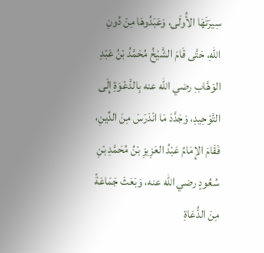سِيرَتَهَا الأُولَى، وَعَبَدُوهَا مِنْ دُونِ اللهِ، حَتَّى قَامَ الشَّيْخُ مُحَمَّدُ بْنُ عَبْدِ الوَهَّابِ رضي الله عنه بِالدَّعْوَةِ إِلَى التَّوْحِيدِ، وَجَدَّدَ مَا انْدَرَسَ مِنَ الدِّينِ، فَقَامَ الإِمَامُ عَبْدُ العَزِيزِ بْنُ مُحَمَّدِ بْنِ سُعُودٍ رضي الله عنه، وَبَعَثَ جَمَاعَةً مِنَ الدُّعَاةِ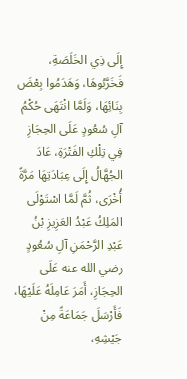إِلَى ذِي الخَلَصَةِ، فَخَرَّبُوهَا، وَهَدَمُوا بِعْضَ بِنَائِهَا، وَلَمَّا انْتَهَى حُكْمُ آلِ سُعُودٍ عَلَى الحِجَازِ فِي تِلْكِ الفَتْرَةِ، عَادَ الجُهَّالُ إِلَى عِبَادَتِهَا مَرَّةً أُخْرَى، ثُمَّ لَمَّا اسْتَوْلَى المَلِكُ عَبْدُ العَزِيزِ بْنُ عَبْدِ الرَّحْمَنِ آلِ سُعُودٍ رضي الله عنه عَلَى الحِجَازِ، أَمَرَ عَامِلَهُ عَلَيْهَا، فَأَرْسَلَ جَمَاعَةً مِنْ جَيْشِهِ،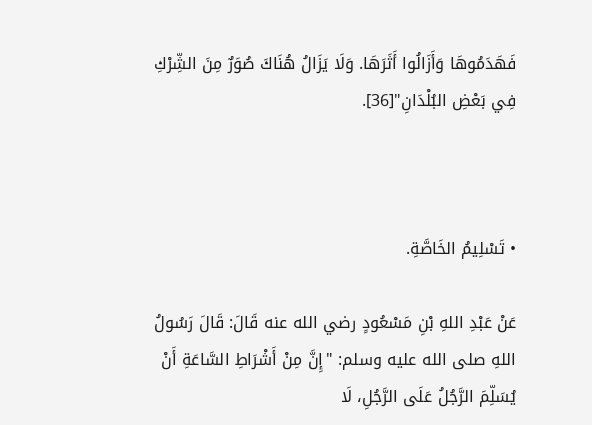فَهَدَمُوهَا وَأَزَالُوا أَثَرَهَا. وَلَا يَزَالُ هُنَاكَ صُوَرٌ مِنَ الشِّرْكِ فِي بَعْضِ البُلْدَانِ"[36].



• تَسْلِيمُ الخَاصَّةِ.

عَنْ عَبْدِ اللهِ بْنِ مَسْعُودٍ رضي الله عنه قَالَ: قَالَ رَسُولُ اللهِ صلى الله عليه وسلم: "إِنَّ مِنْ أَشْرَاطِ السَّاعَةِ أَنْ يُسَلِّمَ الرَّجُلُ عَلَى الرَّجُلِ، لَا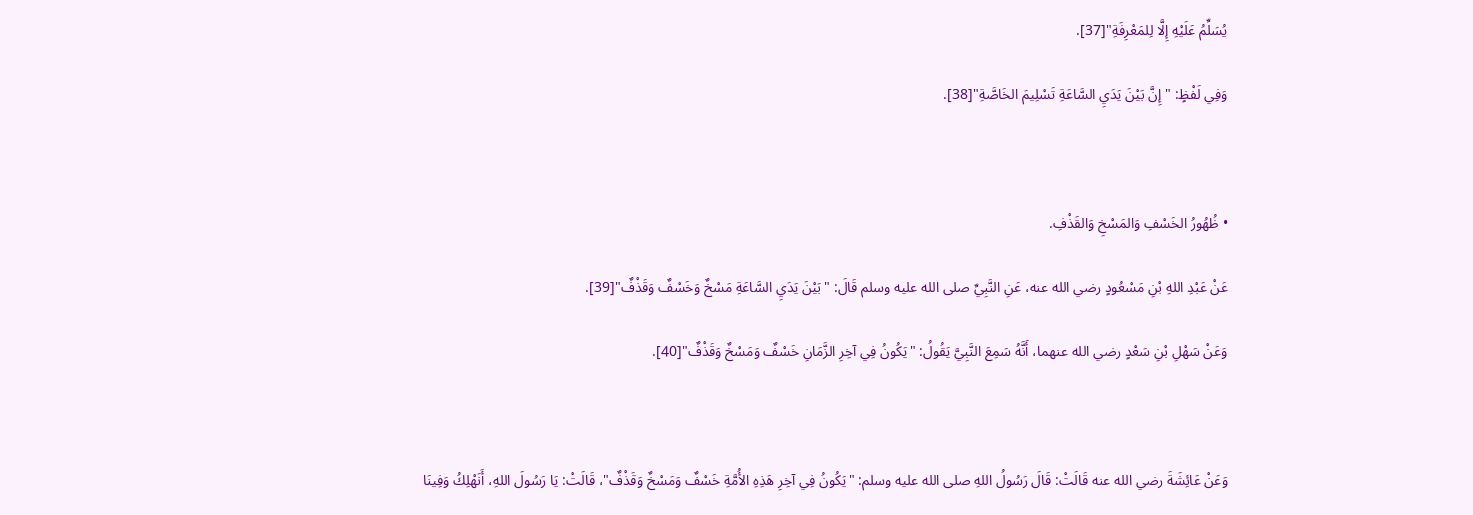يُسَلِّمُ عَلَيْهِ إِلَّا لِلمَعْرِفَةِ"[37].

وَفِي لَفْظٍ: "إِنَّ بَيْنَ يَدَيِ السَّاعَةِ تَسْلِيمَ الخَاصَّةِ"[38].



• ظُهُورُ الخَسْفِ وَالمَسْخِ وَالقَذْفِ.

عَنْ عَبْدِ اللهِ بْنِ مَسْعُودٍ رضي الله عنه، عَنِ النَّبِيِّ صلى الله عليه وسلم قَالَ: "بَيْنَ يَدَيِ السَّاعَةِ مَسْخٌ وَخَسْفٌ وَقَذْفٌ"[39].

وَعَنْ سَهْلِ بْنِ سَعْدٍ رضي الله عنهما، أَنَّهُ سَمِعَ النَّبِيَّ يَقُولُ: "يَكُونُ فِي آخِرِ الزَّمَانِ خَسْفٌ وَمَسْخٌ وَقَذْفٌ"[40].



وَعَنْ عَائِشَةَ رضي الله عنه قَالَتْ: قَالَ رَسُولُ اللهِ صلى الله عليه وسلم: "يَكُونُ فِي آخِرِ هَذِهِ الأُمَّةِ خَسْفٌ وَمَسْخٌ وَقَذْفٌ"، قَالَتْ: يَا رَسُولَ اللهِ، أَنَهْلِكُ وَفِينَا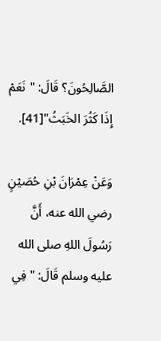الصَّالِحُونَ؟ قَالَ: "نَعَمْ إِذَا كَثُرَ الخَبَثُ"[41].

وَعَنْ عِمْرَانَ بْنِ حُصَيْنٍ رضي الله عنه، أَنَّ رَسُولَ اللهِ صلى الله عليه وسلم قَالَ: "فِي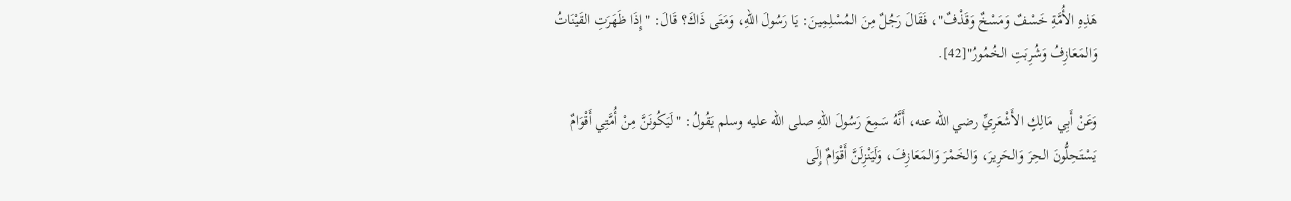هَذِهِ الأُمَّةِ خَسْفٌ وَمَسْخٌ وَقَذْفٌ"، فَقَالَ رَجُلٌ مِنَ المُسْلِمِينَ: يَا رَسُولَ اللهِ، وَمَتَى ذَاكَ؟ قَالَ: "إِذَا ظَهَرَتِ القَيْنَاتُ وَالمَعَازِفُ وَشُرِبَتِ الخُمُورُ"[42].

وَعَنْ أَبِي مَالِكٍ الأَشْعَرِيِّ رضي الله عنه، أَنَّهُ سَمِعَ رَسُولَ اللهِ صلى الله عليه وسلم يَقُولُ: "لَيَكُونَنَّ مِنْ أُمَّتِي أَقْوَامٌ يَسْتَحِلُّونَ الحِرَ وَالحَرِيرَ، وَالخَمْرَ وَالمَعَازِفَ، وَلَيَنْزِلَنَّ أَقْوَامٌ إِلَى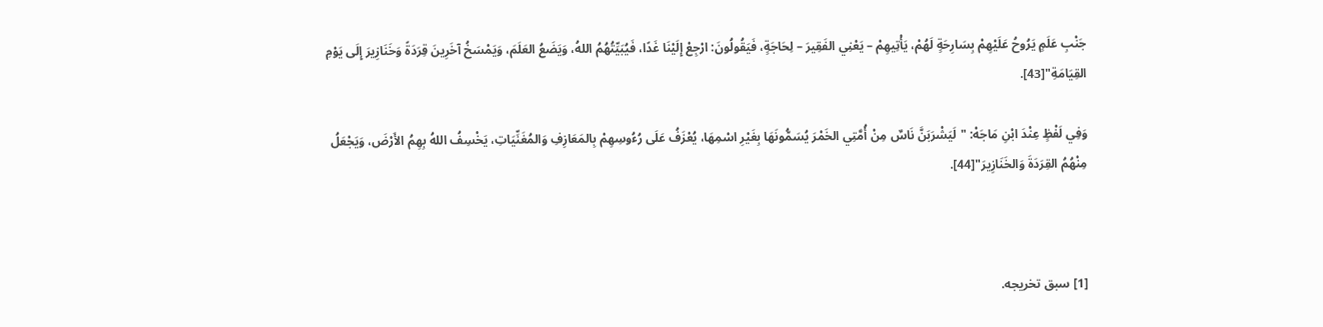جَنْبِ عَلَمٍ يَرُوحُ عَلَيْهِمْ بِسَارِحَةٍ لَهُمْ، يَأْتِيهِمْ – يَعْنِي الفَقِيرَ – لِحَاجَةٍ، فَيَقُولُونَ: ارْجِعْ إِلَيْنَا غَدًا، فَيُبَيِّتُهُمُ اللهُ، وَيَضَعُ العَلَمَ، وَيَمْسَخُ آخَرِينَ قِرَدَةً وَخَنَازِيرَ إِلَى يَوْمِ القِيَامَةِ"[43].

وَفِي لَفْظٍ عِنْدَ ابْنِ مَاجَهْ: "لَيَشْرَبَنَّ نَاسٌ مِنْ أُمَّتِي الخَمْرَ يُسَمُّونَهَا بِغَيْرِ اسْمِهَا، يُعْزَفُ عَلَى رُءُوسِهِمْ بِالمَعَازِفِ وَالمُغَنِّيَاتِ، يَخْسِفُ اللهُ بِهِمُ الأَرْضَ، وَيَجْعَلُ مِنْهُمُ القِرَدَةَ وَالخَنَازِيرَ"[44].



[1] سبق تخريجه.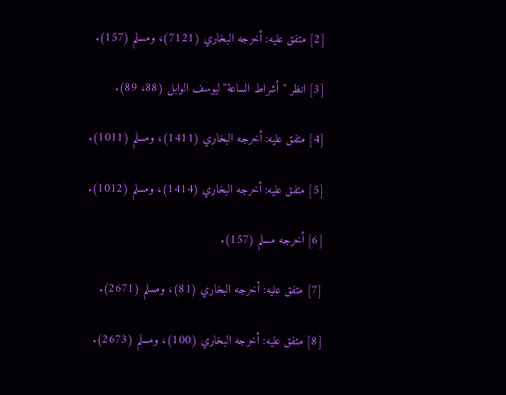[2] متفق عليه: أخرجه البخاري (7121)، ومسلم (157).

[3] انظر "أشراط الساعة" ليوسف الوابل (88، 89).

[4] متفق عليه: أخرجه البخاري (1411)، ومسلم (1011).

[5] متفق عليه: أخرجه البخاري (1414)، ومسلم (1012).

[6] أخرجه مسلم (157).

[7] متفق عليه: أخرجه البخاري (81)، ومسلم (2671).

[8] متفق عليه: أخرجه البخاري (100)، ومسلم (2673).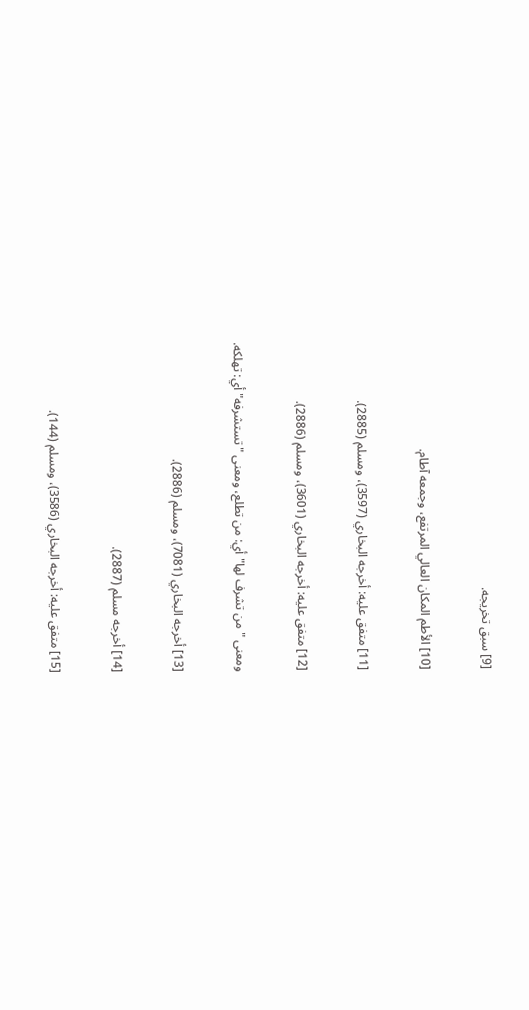[9] سبق تخريجه.

[10] الأطم المكان العالي المرتفع، وجمعه آطام.

[11] متفق عليه: أخرجه البخاري (3597)، ومسلم (2885).

[12] متفق عليه: أخرجه البخاري (3601)، ومسلم (2886).

ومعنى "من تشرف لها" أي: من تطلع، ومعنى "تستشرفه" أي: تهلكه.

[13] أخرجه البخاري (7081)، ومسلم (2886).

[14] أخرجه مسلم (2887).

[15] متفق عليه: أخرجه البخاري (3586)، ومسلم (144).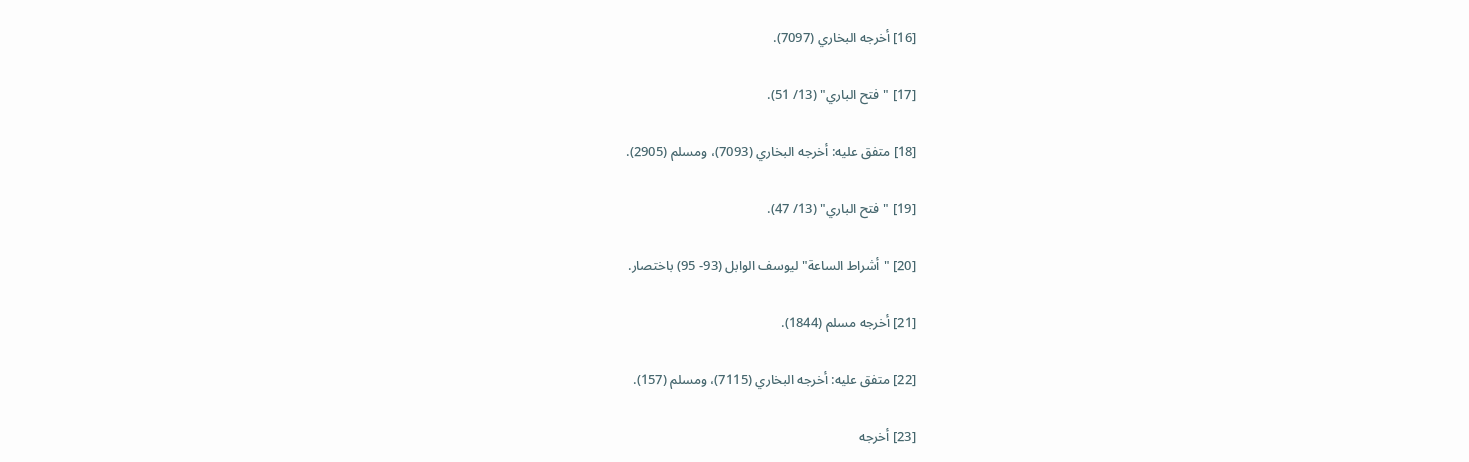[16] أخرجه البخاري (7097).

[17] "فتح الباري" (13/ 51).

[18] متفق عليه: أخرجه البخاري (7093)، ومسلم (2905).

[19] "فتح الباري" (13/ 47).

[20] "أشراط الساعة" ليوسف الوابل (93- 95) باختصار.

[21] أخرجه مسلم (1844).

[22] متفق عليه: أخرجه البخاري (7115)، ومسلم (157).

[23] أخرجه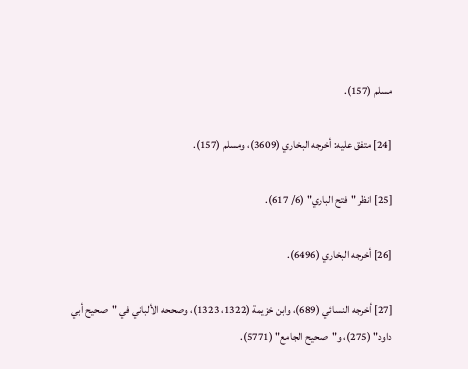مسلم (157).

[24] متفق عليه: أخرجه البخاري (3609)، ومسلم (157).

[25] انظر "فتح الباري" (6/ 617).

[26] أخرجه البخاري (6496).

[27] أخرجه النسائي (689)، وابن خزيمة (1322، 1323)، وصححه الألباني في "صحيح أبي داود" (275)، و"صحيح الجامع" (5771).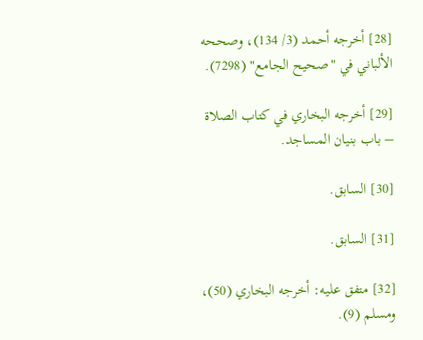[28] أخرجه أحمد (3/ 134)، وصححه الألباني في "صحيح الجامع" (7298).

[29] أخرجه البخاري في كتاب الصلاة – باب بنيان المساجد.

[30] السابق.

[31] السابق.

[32] متفق عليه: أخرجه البخاري (50)، ومسلم (9).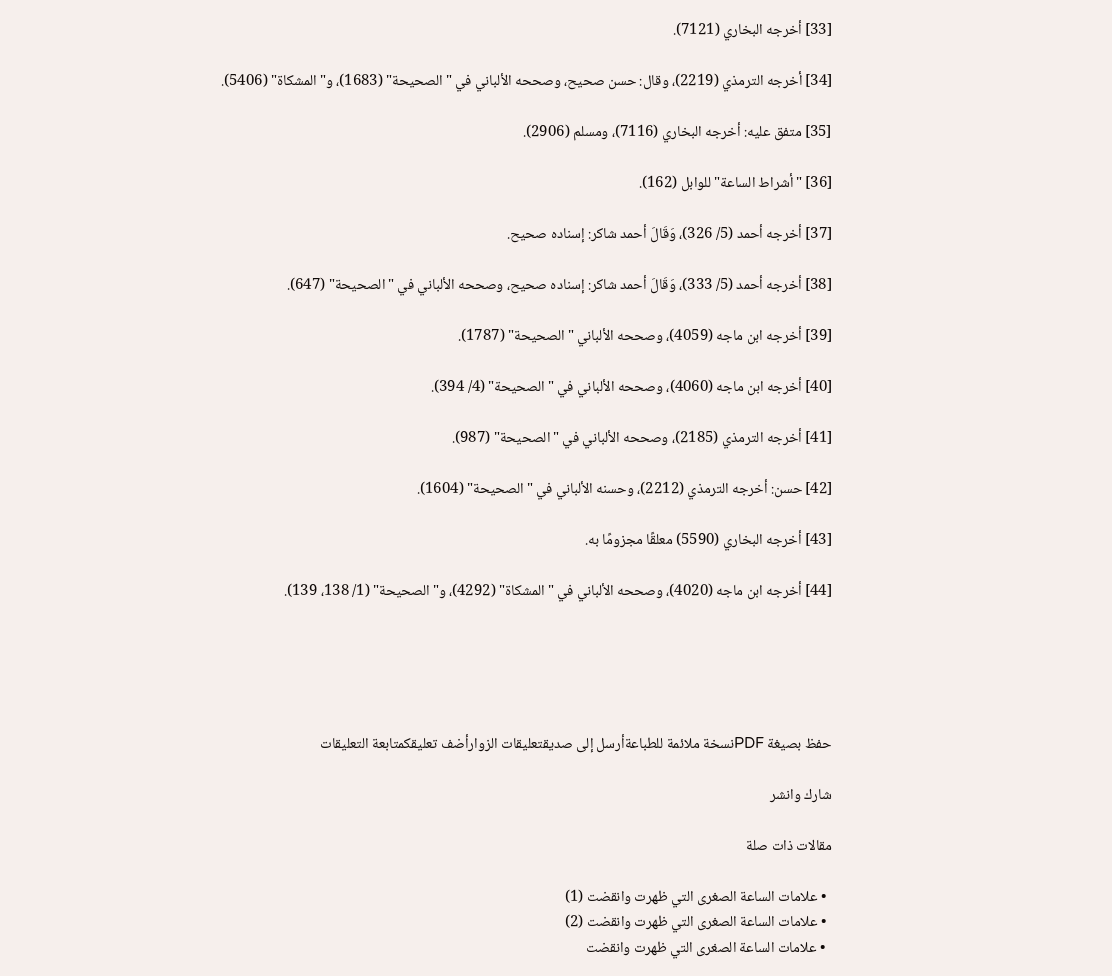[33] أخرجه البخاري (7121).

[34] أخرجه الترمذي (2219)، وقال: حسن صحيح، وصححه الألباني في "الصحيحة" (1683)، و"المشكاة" (5406).

[35] متفق عليه: أخرجه البخاري (7116)، ومسلم (2906).

[36] "أشراط الساعة" للوابل (162).

[37] أخرجه أحمد (5/ 326)، وَقَالَ أحمد شاكر: إسناده صحيح.

[38] أخرجه أحمد (5/ 333)، وَقَالَ أحمد شاكر: إسناده صحيح، وصححه الألباني في "الصحيحة" (647).

[39] أخرجه ابن ماجه (4059)، وصححه الألباني "الصحيحة" (1787).

[40] أخرجه ابن ماجه (4060)، وصححه الألباني في "الصحيحة" (4/ 394).

[41] أخرجه الترمذي (2185)، وصححه الألباني في "الصحيحة" (987).

[42] حسن: أخرجه الترمذي (2212)، وحسنه الألباني في "الصحيحة" (1604).

[43] أخرجه البخاري (5590) معلقًا مجزومًا به.

[44] أخرجه ابن ماجه (4020)، وصححه الألباني في "المشكاة" (4292)، و"الصحيحة" (1/ 138، 139).





حفظ بصيغة PDFنسخة ملائمة للطباعةأرسل إلى صديقتعليقات الزوارأضف تعليقكمتابعة التعليقات

شارك وانشر

مقالات ذات صلة

  • علامات الساعة الصغرى التي ظهرت وانقضت (1)
  • علامات الساعة الصغرى التي ظهرت وانقضت (2)
  • علامات الساعة الصغرى التي ظهرت وانقضت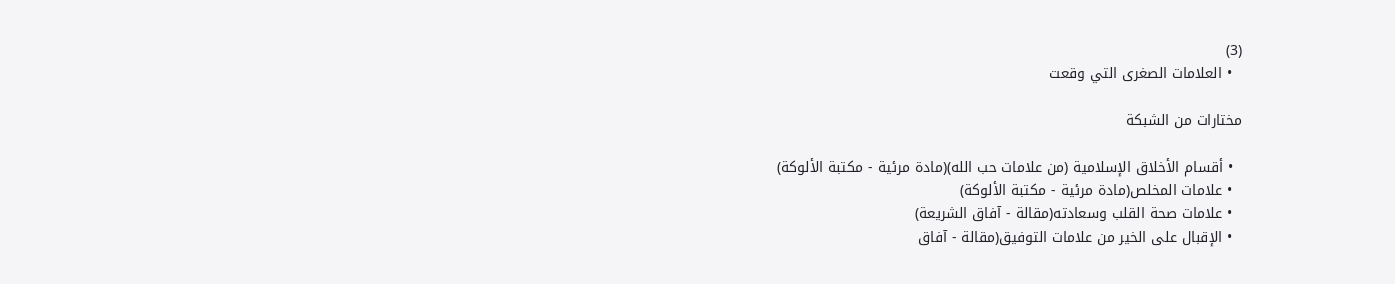(3)
  • العلامات الصغرى التي وقعت

مختارات من الشبكة

  • أقسام الأخلاق الإسلامية (من علامات حب الله)(مادة مرئية - مكتبة الألوكة)
  • علامات المخلص(مادة مرئية - مكتبة الألوكة)
  • علامات صحة القلب وسعادته(مقالة - آفاق الشريعة)
  • الإقبال على الخير من علامات التوفيق(مقالة - آفاق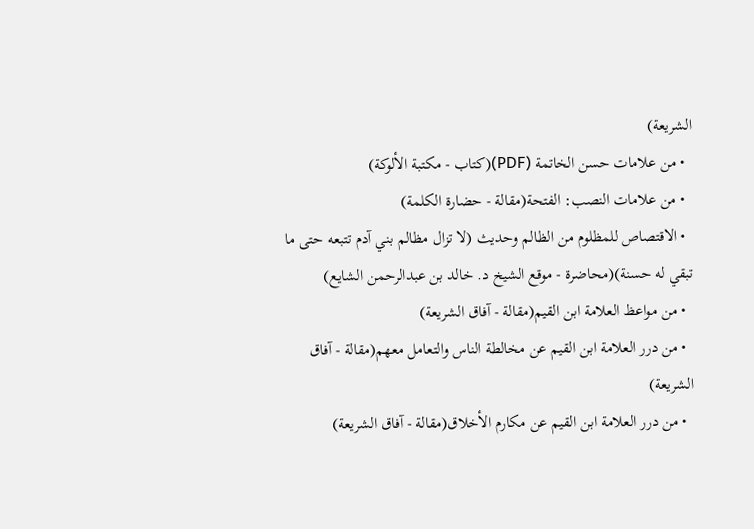الشريعة)
  • من علامات حسن الخاتمة (PDF)(كتاب - مكتبة الألوكة)
  • من علامات النصب: الفتحة(مقالة - حضارة الكلمة)
  • الاقتصاص للمظلوم من الظالم وحديث (لا تزال مظالم بني آدم تتبعه حتى ما تبقي له حسنة)(محاضرة - موقع الشيخ د. خالد بن عبدالرحمن الشايع)
  • من مواعظ العلامة ابن القيم(مقالة - آفاق الشريعة)
  • من درر العلامة ابن القيم عن مخالطة الناس والتعامل معهم(مقالة - آفاق الشريعة)
  • من درر العلامة ابن القيم عن مكارم الأخلاق(مقالة - آفاق الشريعة)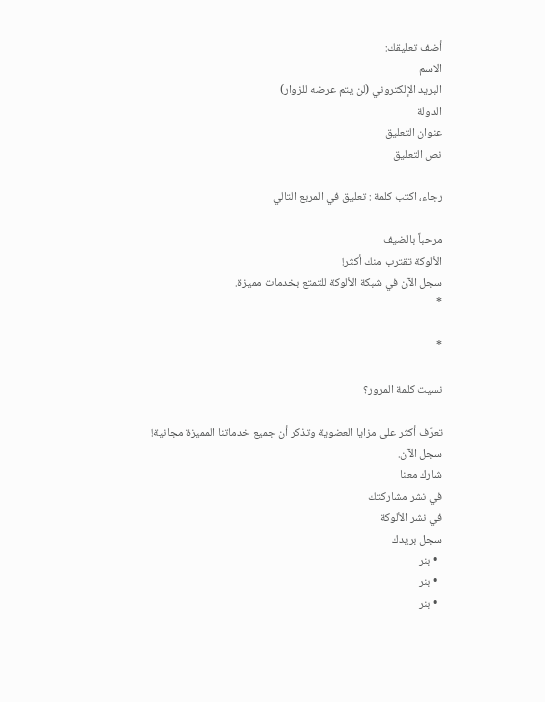أضف تعليقك:
الاسم
البريد الإلكتروني (لن يتم عرضه للزوار)
الدولة
عنوان التعليق
نص التعليق

رجاء، اكتب كلمة : تعليق في المربع التالي

مرحباً بالضيف
الألوكة تقترب منك أكثر!
سجل الآن في شبكة الألوكة للتمتع بخدمات مميزة.
*

*

نسيت كلمة المرور؟

تعرّف أكثر على مزايا العضوية وتذكر أن جميع خدماتنا المميزة مجانية! سجل الآن.
شارك معنا
في نشر مشاركتك
في نشر الألوكة
سجل بريدك
  • بنر
  • بنر
  • بنر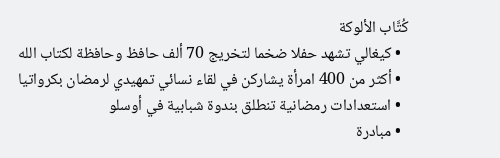كُتَّاب الألوكة
  • كيغالي تشهد حفلا ضخما لتخريج 70 ألف حافظ وحافظة لكتاب الله
  • أكثر من 400 امرأة يشاركن في لقاء نسائي تمهيدي لرمضان بكرواتيا
  • استعدادات رمضانية تنطلق بندوة شبابية في أوسلو
  • مبادرة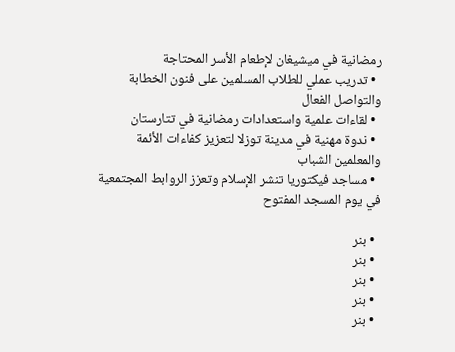رمضانية في ميشيغان لإطعام الأسر المحتاجة
  • تدريب عملي للطلاب المسلمين على فنون الخطابة والتواصل الفعال
  • لقاءات علمية واستعدادات رمضانية في تتارستان
  • ندوة مهنية في مدينة توزلا لتعزيز كفاءات الأئمة والمعلمين الشباب
  • مساجد فيكتوريا تنشر الإسلام وتعزز الروابط المجتمعية في يوم المسجد المفتوح

  • بنر
  • بنر
  • بنر
  • بنر
  • بنر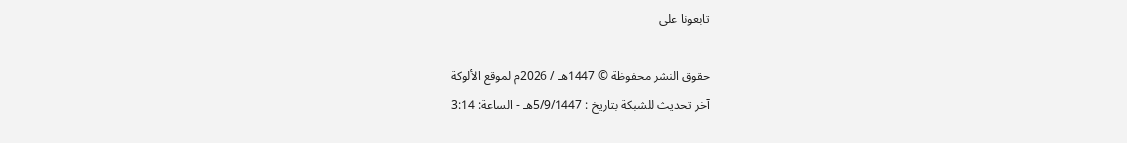تابعونا على

حقوق النشر محفوظة © 1447هـ / 2026م لموقع الألوكة
آخر تحديث للشبكة بتاريخ : 5/9/1447هـ - الساعة: 3:14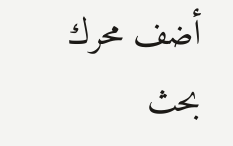أضف محرك بحث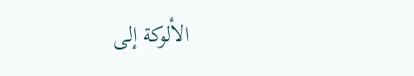الألوكة إلى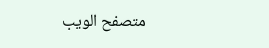متصفح الويب